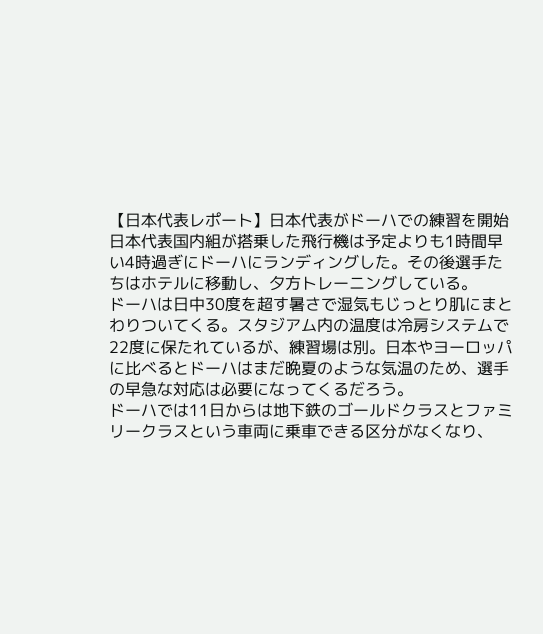【日本代表レポート】日本代表がドーハでの練習を開始
日本代表国内組が搭乗した飛行機は予定よりも1時間早い4時過ぎにドーハにランディングした。その後選手たちはホテルに移動し、夕方トレーニングしている。
ドーハは日中30度を超す暑さで湿気もじっとり肌にまとわりついてくる。スタジアム内の温度は冷房システムで22度に保たれているが、練習場は別。日本やヨーロッパに比べるとドーハはまだ晩夏のような気温のため、選手の早急な対応は必要になってくるだろう。
ドーハでは11日からは地下鉄のゴールドクラスとファミリークラスという車両に乗車できる区分がなくなり、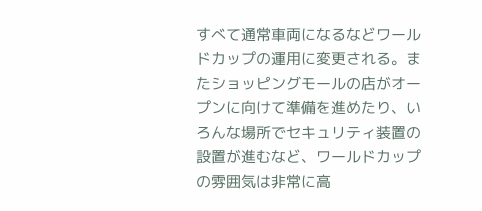すべて通常車両になるなどワールドカップの運用に変更される。またショッピングモールの店がオープンに向けて準備を進めたり、いろんな場所でセキュリティ装置の設置が進むなど、ワールドカップの雰囲気は非常に高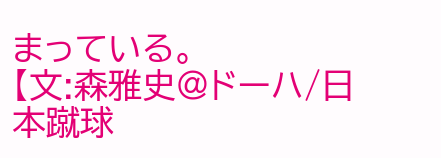まっている。
【文:森雅史@ドーハ/日本蹴球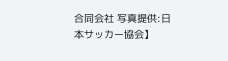合同会社 写真提供:日本サッカー協会】